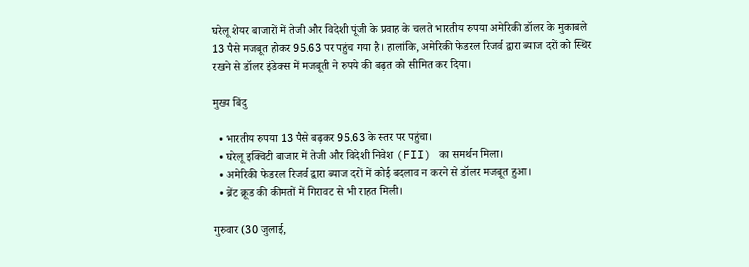घरेलू शेयर बाजारों में तेजी और विदेशी पूंजी के प्रवाह के चलते भारतीय रुपया अमेरिकी डॉलर के मुकाबले 13 पैसे मजबूत होकर 95.63 पर पहुंच गया है। हालांकि, अमेरिकी फेडरल रिजर्व द्वारा ब्याज दरों को स्थिर रखने से डॉलर इंडेक्स में मजबूती ने रुपये की बढ़त को सीमित कर दिया।

मुख्य बिंदु

  • भारतीय रुपया 13 पैसे बढ़कर 95.63 के स्तर पर पहुंचा।
  • घरेलू इक्विटी बाजार में तेजी और विदेशी निवेश (FII) का समर्थन मिला।
  • अमेरिकी फेडरल रिजर्व द्वारा ब्याज दरों में कोई बदलाव न करने से डॉलर मजबूत हुआ।
  • ब्रेंट क्रूड की कीमतों में गिरावट से भी राहत मिली।

गुरुवार (30 जुलाई,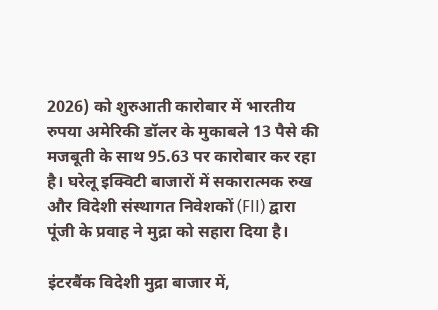2026) को शुरुआती कारोबार में भारतीय रुपया अमेरिकी डॉलर के मुकाबले 13 पैसे की मजबूती के साथ 95.63 पर कारोबार कर रहा है। घरेलू इक्विटी बाजारों में सकारात्मक रुख और विदेशी संस्थागत निवेशकों (FII) द्वारा पूंजी के प्रवाह ने मुद्रा को सहारा दिया है।

इंटरबैंक विदेशी मुद्रा बाजार में,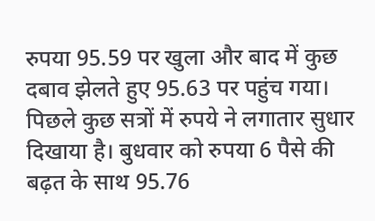रुपया 95.59 पर खुला और बाद में कुछ दबाव झेलते हुए 95.63 पर पहुंच गया। पिछले कुछ सत्रों में रुपये ने लगातार सुधार दिखाया है। बुधवार को रुपया 6 पैसे की बढ़त के साथ 95.76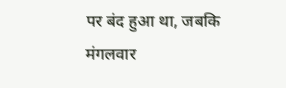पर बंद हुआ था, जबकि मंगलवार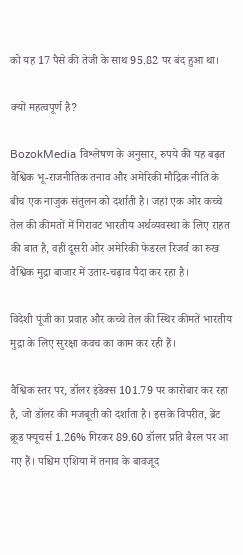को यह 17 पैसे की तेजी के साथ 95.82 पर बंद हुआ था।

क्यों महत्वपूर्ण है?

BozokMedia विश्लेषण के अनुसार, रुपये की यह बढ़त वैश्विक भू-राजनीतिक तनाव और अमेरिकी मौद्रिक नीति के बीच एक नाजुक संतुलन को दर्शाती है। जहां एक ओर कच्चे तेल की कीमतों में गिरावट भारतीय अर्थव्यवस्था के लिए राहत की बात है, वहीं दूसरी ओर अमेरिकी फेडरल रिजर्व का रुख वैश्विक मुद्रा बाजार में उतार-चढ़ाव पैदा कर रहा है।

विदेशी पूंजी का प्रवाह और कच्चे तेल की स्थिर कीमतें भारतीय मुद्रा के लिए सुरक्षा कवच का काम कर रही हैं।

वैश्विक स्तर पर, डॉलर इंडेक्स 101.79 पर कारोबार कर रहा है, जो डॉलर की मजबूती को दर्शाता है। इसके विपरीत, ब्रेंट क्रूड फ्यूचर्स 1.26% गिरकर 89.60 डॉलर प्रति बैरल पर आ गए हैं। पश्चिम एशिया में तनाव के बावजूद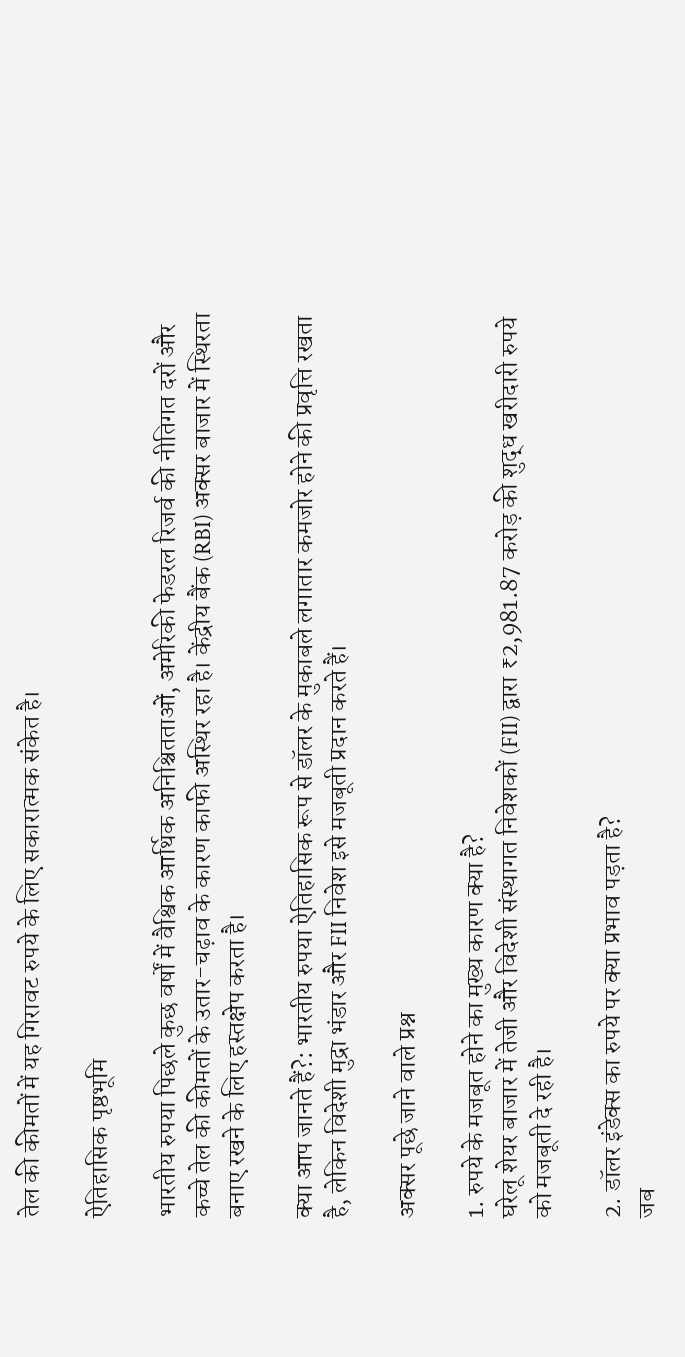तेल की कीमतों में यह गिरावट रुपये के लिए सकारात्मक संकेत है।

ऐतिहासिक पृष्ठभूमि

भारतीय रुपया पिछले कुछ वर्षों में वैश्विक आर्थिक अनिश्चितताओं, अमेरिकी फेडरल रिजर्व की नीतिगत दरों और कच्चे तेल की कीमतों के उतार-चढ़ाव के कारण काफी अस्थिर रहा है। केंद्रीय बैंक (RBI) अक्सर बाजार में स्थिरता बनाए रखने के लिए हस्तक्षेप करता है।

क्या आप जानते हैं?: भारतीय रुपया ऐतिहासिक रूप से डॉलर के मुकाबले लगातार कमजोर होने की प्रवृत्ति रखता है, लेकिन विदेशी मुद्रा भंडार और FII निवेश इसे मजबूती प्रदान करते हैं।

अक्सर पूछे जाने वाले प्रश्न

1. रुपये के मजबूत होने का मुख्य कारण क्या है?
घरेलू शेयर बाजार में तेजी और विदेशी संस्थागत निवेशकों (FII) द्वारा ₹2,981.87 करोड़ की शुद्ध खरीदारी रुपये को मजबूती दे रही है।

2. डॉलर इंडेक्स का रुपये पर क्या प्रभाव पड़ता है?
जब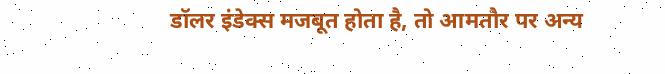डॉलर इंडेक्स मजबूत होता है, तो आमतौर पर अन्य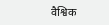वैश्विक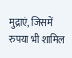मुद्राएं, जिसमें रुपया भी शामिल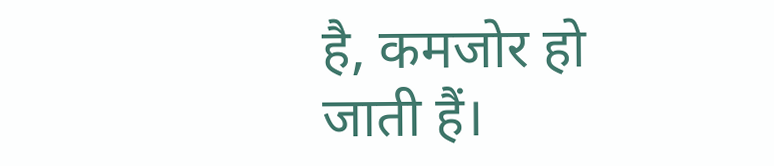है, कमजोर हो जाती हैं।